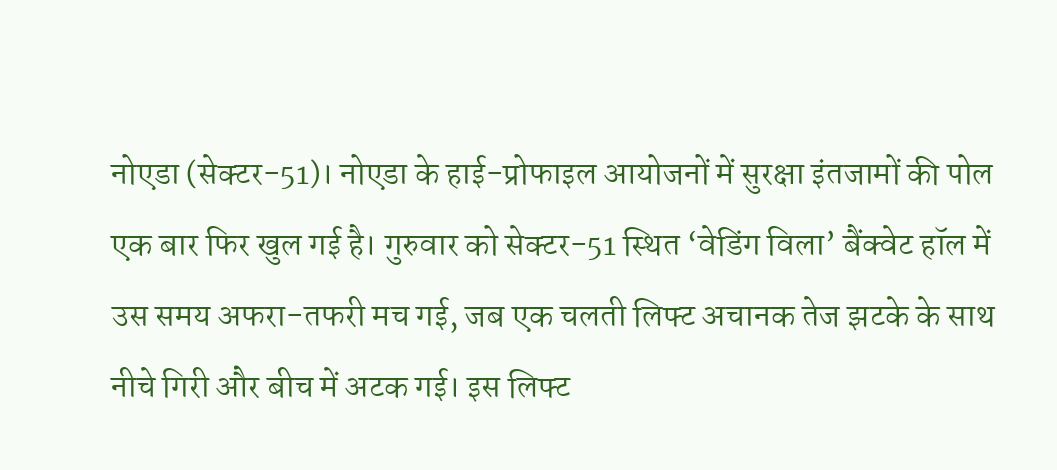नोएडा (सेक्टर-51)। नोएडा के हाई-प्रोफाइल आयोजनों में सुरक्षा इंतजामों की पोल एक बार फिर खुल गई है। गुरुवार को सेक्टर-51 स्थित ‘वेडिंग विला’ बैंक्वेट हॉल में उस समय अफरा-तफरी मच गई, जब एक चलती लिफ्ट अचानक तेज झटके के साथ नीचे गिरी और बीच में अटक गई। इस लिफ्ट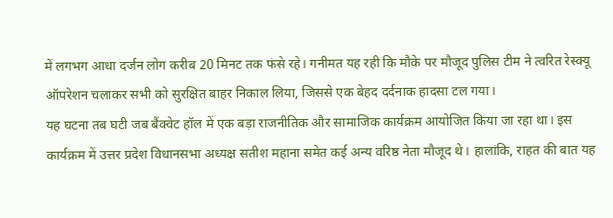में लगभग आधा दर्जन लोग करीब 20 मिनट तक फंसे रहे। गनीमत यह रही कि मौके पर मौजूद पुलिस टीम ने त्वरित रेस्क्यू ऑपरेशन चलाकर सभी को सुरक्षित बाहर निकाल लिया, जिससे एक बेहद दर्दनाक हादसा टल गया।
यह घटना तब घटी जब बैंक्वेट हॉल में एक बड़ा राजनीतिक और सामाजिक कार्यक्रम आयोजित किया जा रहा था। इस कार्यक्रम में उत्तर प्रदेश विधानसभा अध्यक्ष सतीश महाना समेत कई अन्य वरिष्ठ नेता मौजूद थे। हालांकि, राहत की बात यह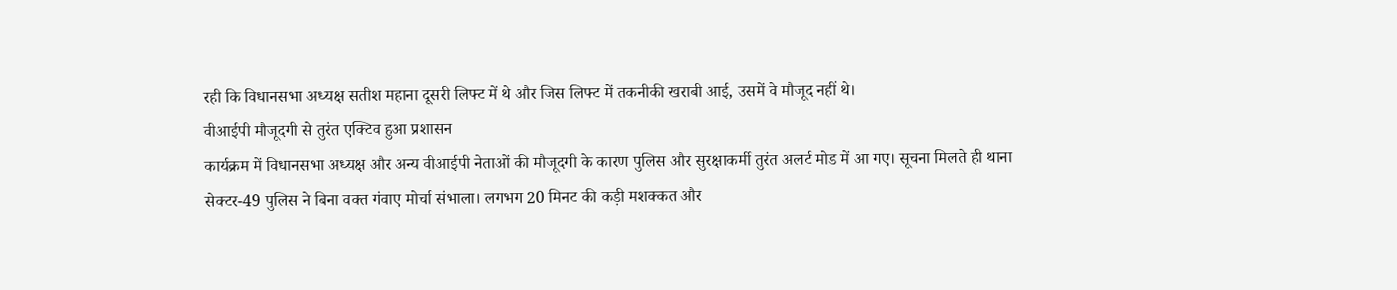रही कि विधानसभा अध्यक्ष सतीश महाना दूसरी लिफ्ट में थे और जिस लिफ्ट में तकनीकी खराबी आई, उसमें वे मौजूद नहीं थे।
वीआईपी मौजूदगी से तुरंत एक्टिव हुआ प्रशासन
कार्यक्रम में विधानसभा अध्यक्ष और अन्य वीआईपी नेताओं की मौजूदगी के कारण पुलिस और सुरक्षाकर्मी तुरंत अलर्ट मोड में आ गए। सूचना मिलते ही थाना सेक्टर-49 पुलिस ने बिना वक्त गंवाए मोर्चा संभाला। लगभग 20 मिनट की कड़ी मशक्कत और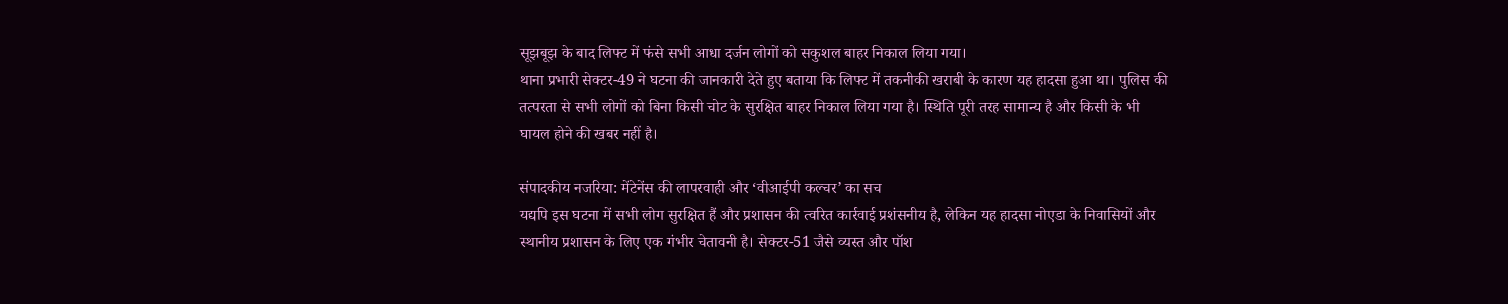सूझबूझ के बाद लिफ्ट में फंसे सभी आधा दर्जन लोगों को सकुशल बाहर निकाल लिया गया।
थाना प्रभारी सेक्टर-49 ने घटना की जानकारी देते हुए बताया कि लिफ्ट में तकनीकी खराबी के कारण यह हादसा हुआ था। पुलिस की तत्परता से सभी लोगों को बिना किसी चोट के सुरक्षित बाहर निकाल लिया गया है। स्थिति पूरी तरह सामान्य है और किसी के भी घायल होने की खबर नहीं है।

संपादकीय नजरिया: मेंटेनेंस की लापरवाही और ‘वीआईपी कल्चर’ का सच
यद्यपि इस घटना में सभी लोग सुरक्षित हैं और प्रशासन की त्वरित कार्रवाई प्रशंसनीय है, लेकिन यह हादसा नोएडा के निवासियों और स्थानीय प्रशासन के लिए एक गंभीर चेतावनी है। सेक्टर-51 जैसे व्यस्त और पॉश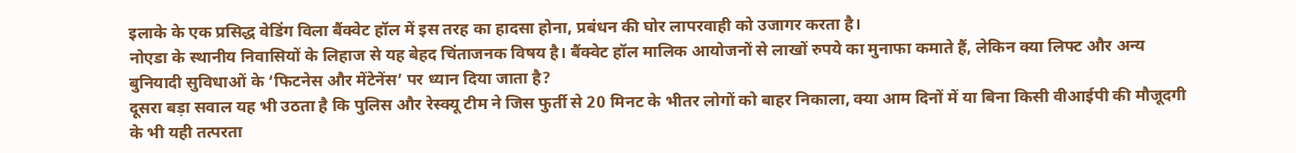इलाके के एक प्रसिद्ध वेडिंग विला बैंक्वेट हॉल में इस तरह का हादसा होना, प्रबंधन की घोर लापरवाही को उजागर करता है।
नोएडा के स्थानीय निवासियों के लिहाज से यह बेहद चिंताजनक विषय है। बैंक्वेट हॉल मालिक आयोजनों से लाखों रुपये का मुनाफा कमाते हैं, लेकिन क्या लिफ्ट और अन्य बुनियादी सुविधाओं के ‘फिटनेस और मेंटेनेंस’ पर ध्यान दिया जाता है?
दूसरा बड़ा सवाल यह भी उठता है कि पुलिस और रेस्क्यू टीम ने जिस फुर्ती से 20 मिनट के भीतर लोगों को बाहर निकाला, क्या आम दिनों में या बिना किसी वीआईपी की मौजूदगी के भी यही तत्परता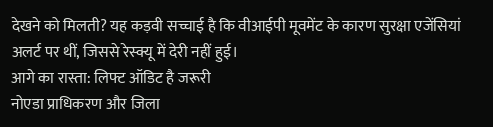देखने को मिलती? यह कड़वी सच्चाई है कि वीआईपी मूवमेंट के कारण सुरक्षा एजेंसियां अलर्ट पर थीं, जिससे रेस्क्यू में देरी नहीं हुई।
आगे का रास्ता: लिफ्ट ऑडिट है जरूरी
नोएडा प्राधिकरण और जिला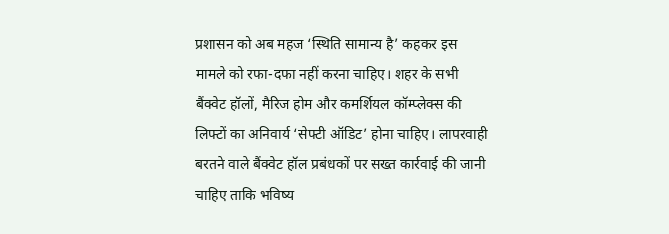प्रशासन को अब महज ‘स्थिति सामान्य है’ कहकर इस मामले को रफा-दफा नहीं करना चाहिए। शहर के सभी बैंक्वेट हॉलों, मैरिज होम और कमर्शियल कॉम्प्लेक्स की लिफ्टों का अनिवार्य ‘सेफ्टी ऑडिट’ होना चाहिए। लापरवाही बरतने वाले बैंक्वेट हॉल प्रबंधकों पर सख्त कार्रवाई की जानी चाहिए ताकि भविष्य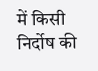में किसी निर्दोष की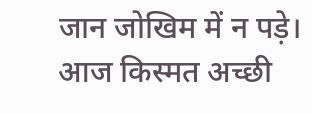जान जोखिम में न पड़े। आज किस्मत अच्छी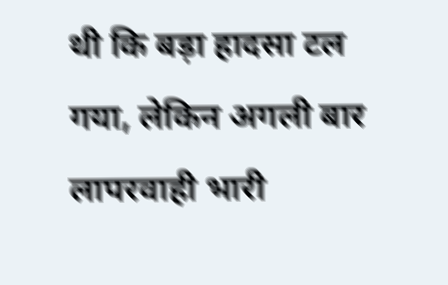थी कि बड़ा हादसा टल गया, लेकिन अगली बार लापरवाही भारी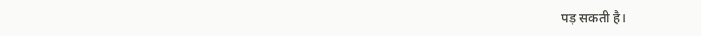पड़ सकती है।